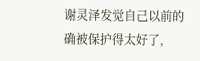谢灵泽发觉自己以前的确被保护得太好了,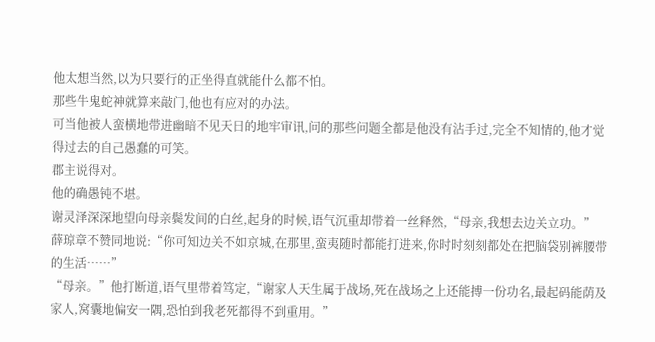他太想当然,以为只要行的正坐得直就能什么都不怕。
那些牛鬼蛇神就算来敲门,他也有应对的办法。
可当他被人蛮横地带进幽暗不见天日的地牢审讯,问的那些问题全都是他没有沾手过,完全不知情的,他才觉得过去的自己愚蠢的可笑。
郡主说得对。
他的确愚钝不堪。
谢灵泽深深地望向母亲鬓发间的白丝,起身的时候,语气沉重却带着一丝释然,“母亲,我想去边关立功。”
薛琼章不赞同地说:“你可知边关不如京城,在那里,蛮夷随时都能打进来,你时时刻刻都处在把脑袋别裤腰带的生活……”
“母亲。”他打断道,语气里带着笃定,“谢家人天生属于战场,死在战场之上还能搏一份功名,最起码能荫及家人,窝囊地偏安一隅,恐怕到我老死都得不到重用。”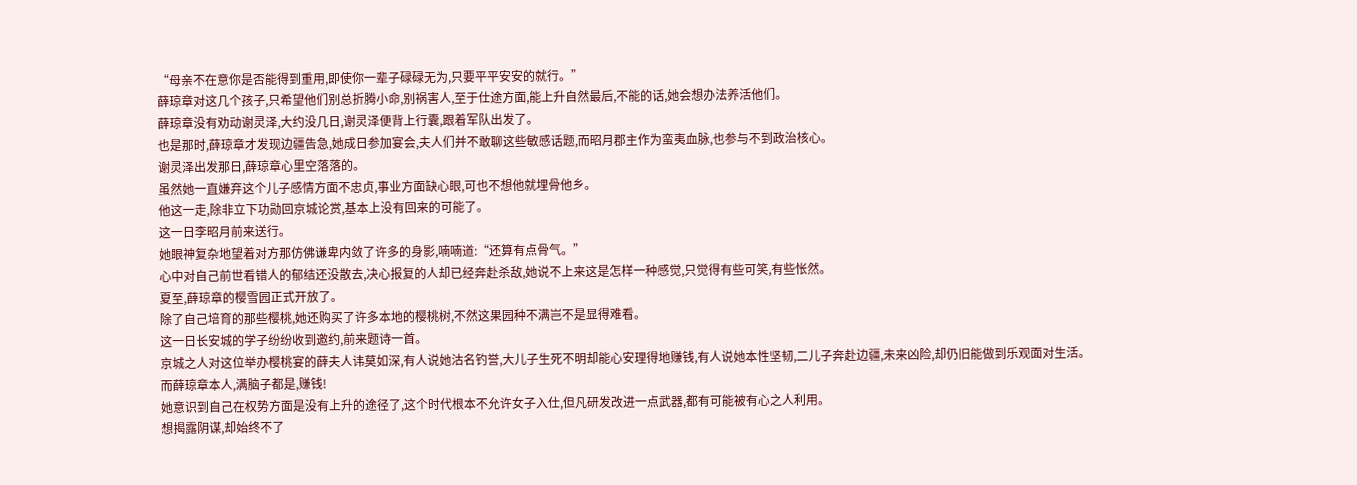“母亲不在意你是否能得到重用,即使你一辈子碌碌无为,只要平平安安的就行。”
薛琼章对这几个孩子,只希望他们别总折腾小命,别祸害人,至于仕途方面,能上升自然最后,不能的话,她会想办法养活他们。
薛琼章没有劝动谢灵泽,大约没几日,谢灵泽便背上行囊,跟着军队出发了。
也是那时,薛琼章才发现边疆告急,她成日参加宴会,夫人们并不敢聊这些敏感话题,而昭月郡主作为蛮夷血脉,也参与不到政治核心。
谢灵泽出发那日,薛琼章心里空落落的。
虽然她一直嫌弃这个儿子感情方面不忠贞,事业方面缺心眼,可也不想他就埋骨他乡。
他这一走,除非立下功勋回京城论赏,基本上没有回来的可能了。
这一日李昭月前来送行。
她眼神复杂地望着对方那仿佛谦卑内敛了许多的身影,喃喃道:“还算有点骨气。”
心中对自己前世看错人的郁结还没散去,决心报复的人却已经奔赴杀敌,她说不上来这是怎样一种感觉,只觉得有些可笑,有些怅然。
夏至,薛琼章的樱雪园正式开放了。
除了自己培育的那些樱桃,她还购买了许多本地的樱桃树,不然这果园种不满岂不是显得难看。
这一日长安城的学子纷纷收到邀约,前来题诗一首。
京城之人对这位举办樱桃宴的薛夫人讳莫如深,有人说她沽名钓誉,大儿子生死不明却能心安理得地赚钱,有人说她本性坚韧,二儿子奔赴边疆,未来凶险,却仍旧能做到乐观面对生活。
而薛琼章本人,满脑子都是,赚钱!
她意识到自己在权势方面是没有上升的途径了,这个时代根本不允许女子入仕,但凡研发改进一点武器,都有可能被有心之人利用。
想揭露阴谋,却始终不了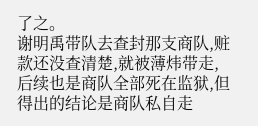了之。
谢明禹带队去查封那支商队,赃款还没查清楚,就被薄炜带走,后续也是商队全部死在监狱,但得出的结论是商队私自走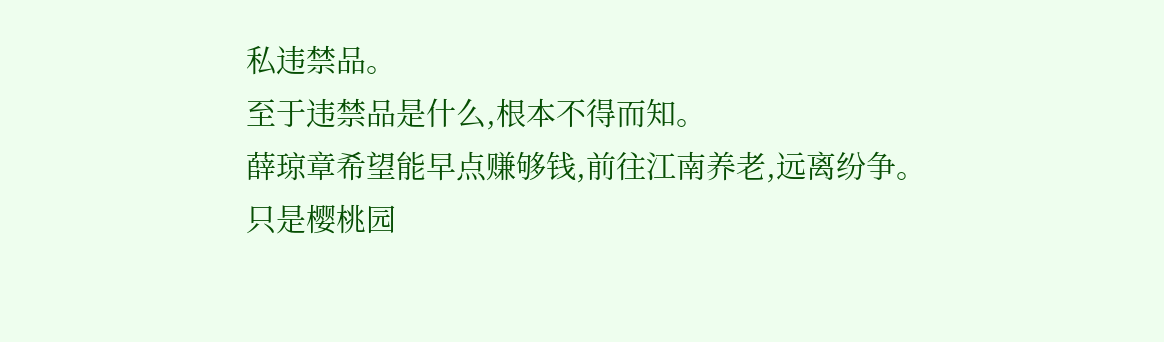私违禁品。
至于违禁品是什么,根本不得而知。
薛琼章希望能早点赚够钱,前往江南养老,远离纷争。
只是樱桃园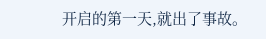开启的第一天,就出了事故。